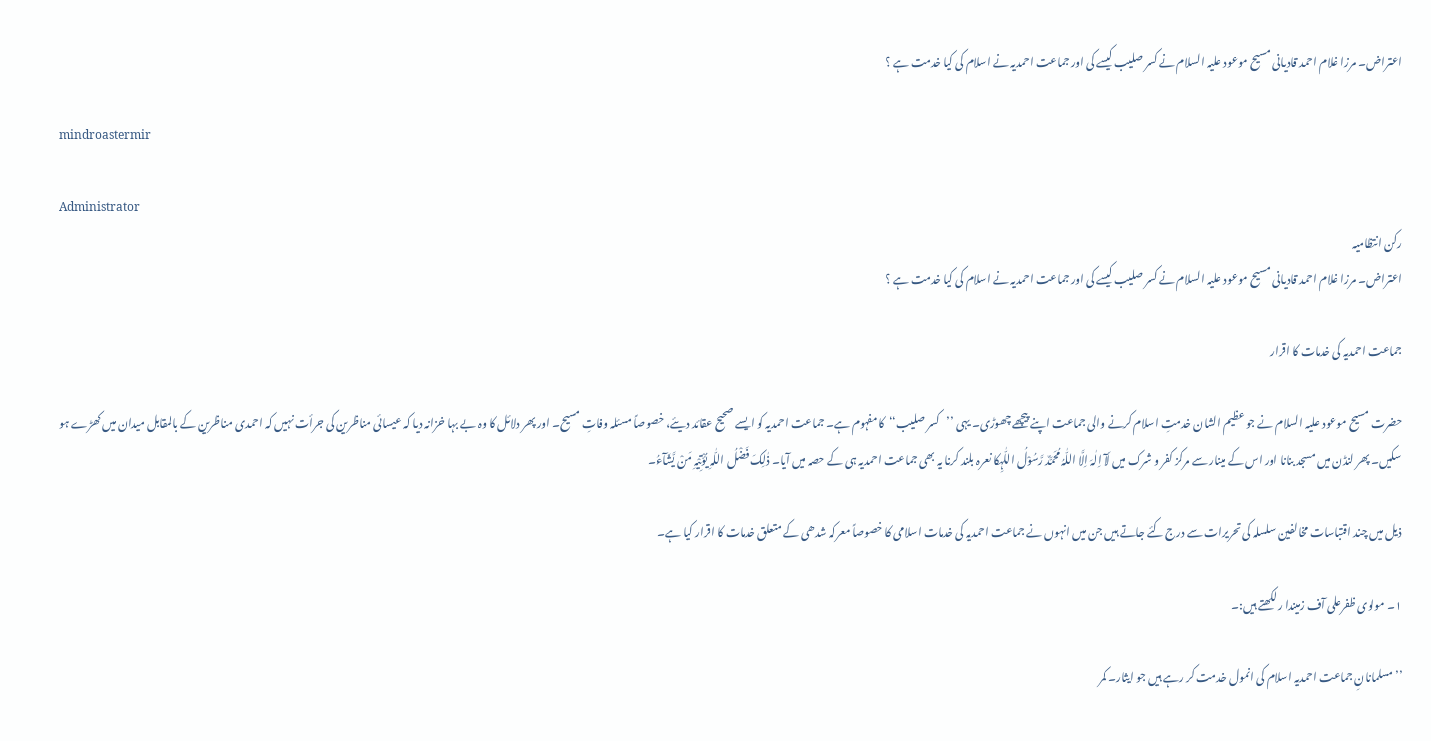اعتراض۔ مرزا غلام احمد قادیانی مسیح موعود علیہ السلام نے کسر صلیب کیسے کی اور جماعت احمدیہ نے اسلام کی کیا خدمت ہے ؟

mindroastermir

Administrator
رکن انتظامیہ
اعتراض۔ مرزا غلام احمد قادیانی مسیح موعود علیہ السلام نے کسر صلیب کیسے کی اور جماعت احمدیہ نے اسلام کی کیا خدمت ہے ؟

جماعت احمدیہ کی خدمات کا اقرار

حضرت مسیح موعود علیہ السلام نے جو عظیم الشان خدمتِ اسلام کرنے والی جماعت اپنے پیچھے چھوڑی۔ یہی ’’کسر صلیب‘‘کا مفہوم ہے۔ جماعت احمدیہ کو ایسے صحیح عقائد دیئے، خصوصاً مسئلہ وفاتِ مسیح۔ اور پھر دلائل کا وہ بے بہا خزانہ دیا کہ عیسائی مناظرین کی جرأت نہیں کہ احمدی مناظرین کے بالمقابل میدان میں کھڑے ہو سکیں۔ پھر لنڈن میں مسجد بنانا اور اس کے مینار سے مرکز کفر و شرک میں لَآ اِلٰہَ اِلَّا اللّٰہُ مُحَمَّدٌ رَّسُوْلُ اللّٰہِکا نعرہ بلند کرنا یہ بھی جماعت احمدیہ ہی کے حصہ میں آیا۔ ذٰلِکَ فَضْلُ اللّٰہِ یُؤْتِیْہِ مَنْ یَّشَآءُ۔

ذیل میں چند اقتباسات مخالفین سلسلہ کی تحریرات سے درج کئے جاتے ہیں جن میں انہوں نے جماعت احمدیہ کی خدمات اسلامی کا خصوصاً معرکہ شدھی کے متعلق خدمات کا اقرار کیا ہے۔

۱۔ مولوی ظفرعلی آف زمیندا ر لکھتے ہیں:۔

’’مسلمانانِ جماعت احمدیہ اسلام کی انمول خدمت کر رہے ہیں جو ایثار۔ کمر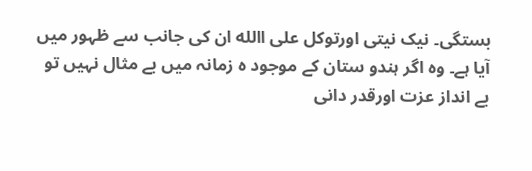بستگی۔ نیک نیتی اورتوکل علی االله ان کی جانب سے ظہور میں آیا ہے۔ وہ اگر ہندو ستان کے موجود ہ زمانہ میں بے مثال نہیں تو بے انداز عزت اورقدر دانی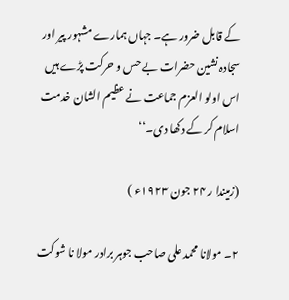کے قابل ضرور ہے۔ جہاں ہمارے مشہور پیر اور سجادہ نشین حضرات بے حس و حرکت پڑے ہیں اس اولو العزم جماعت نے عظیم الشان خدمت اسلام کر کے دکھا دی۔‘‘

(زمیندا ر ۲۴ جون ۱۹۲۳ء )

۲۔ مولانا محمد علی صاحب جوہر برادر مولا نا شوکت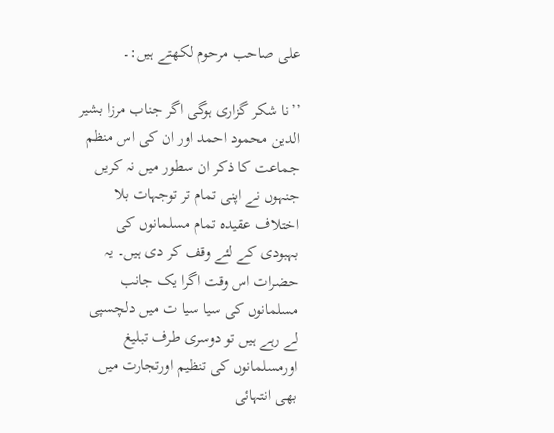علی صاحب مرحوم لکھتے ہیں:۔

’’نا شکر گزاری ہوگی اگر جناب مرزا بشیر الدین محمود احمد اور ان کی اس منظم جماعت کا ذکر ان سطور میں نہ کریں جنہوں نے اپنی تمام تر توجہات بلا اختلاف عقیدہ تمام مسلمانوں کی بہبودی کے لئے وقف کر دی ہیں۔ یہ حضرات اس وقت اگرا یک جانب مسلمانوں کی سیا سیا ت میں دلچسپی لے رہے ہیں تو دوسری طرف تبلیغ اورمسلمانوں کی تنظیم اورتجارت میں بھی انتہائی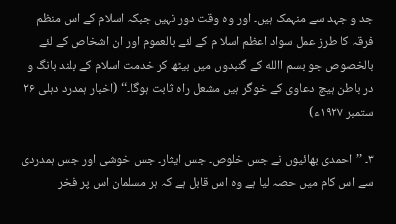جد و جہد سے منہمک ہیں۔ اور وہ وقت دور نہیں جبکہ اسلام کے اس منظم فرقہ کا طرز عمل سواد اعظم اسلا م کے لئے بالعموم اور ان اشخاص کے لئے بالخصوص جو بسم االله کے گنبدوں میں بیٹھ کر خدمت اسلام کے بلند بانگ و در باطن ہیچ دعاوی کے خوگر ہیں مشعل راہ ثابت ہوگا۔‘‘ (اخبار ہمدرد دہلی ۲۶ ستمبر ۱۹۲۷ء)

۳۔ ’’احمدی بھائیوں نے جس خلوص۔ جس ایثار۔ جس خوشی اور جس ہمدردی سے اس کام میں حصہ لیا ہے وہ اس قابل ہے کہ ہر مسلمان اس پر فخر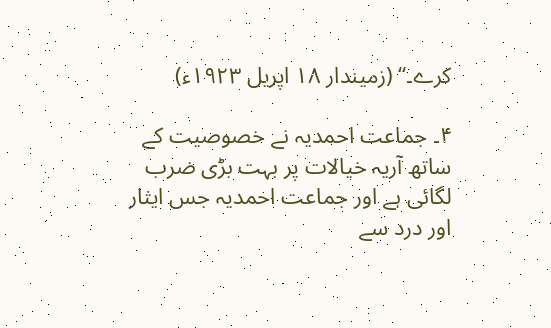کرے۔‘‘ (زمیندار ۱۸ اپریل ۱۹۲۳ء)

۴۔ جماعت احمدیہ نے خصوصیت کے ساتھ آریہ خیالات پر بہت بڑی ضرب لگائی ہے اور جماعت احمدیہ جس ایثار اور درد سے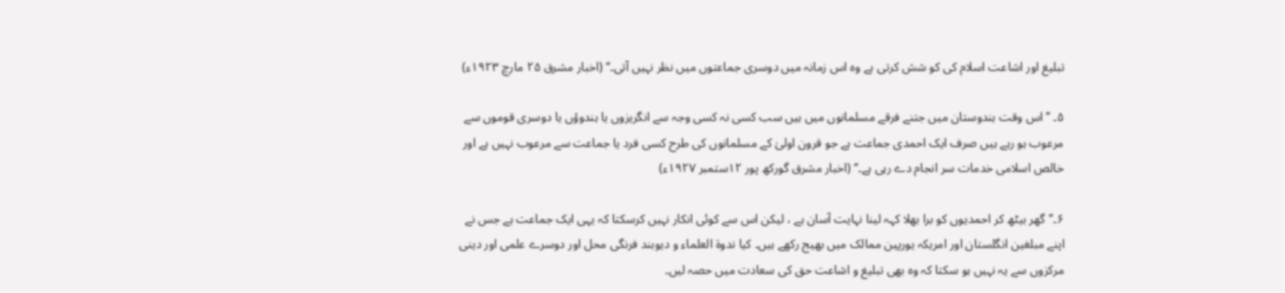تبلیغ اور اشاعت اسلام کی کو شش کرتی ہے وہ اس زمانہ میں دوسری جماعتوں میں نظر نہیں آتی۔‘‘ (اخبار مشرق ۲۵ مارچ ۱۹۲۳ء)

۵۔ ’’اس وقت ہندوستان میں جتنے فرقے مسلمانوں میں ہیں سب کسی نہ کسی وجہ سے انگریزوں یا ہندوؤں یا دوسری قوموں سے مرعوب ہو رہے ہیں صرف ایک احمدی جماعت ہے جو قرون اولیٰ کے مسلمانوں کی طرح کسی فرد یا جماعت سے مرعوب نہیں ہے اور خالص اسلامی خدمات سر انجام دے رہی ہے۔‘‘ (اخبار مشرق گورکھ پور ۱۲ستمبر ۱۹۲۷ء)

۶۔’’گھر بیٹھ کر احمدیوں کو برا بھلا کہہ لینا نہایت آسان ہے ، لیکن اس سے کوئی انکار نہیں کرسکتا کہ یہی ایک جماعت ہے جس نے اپنے مبلغین انگلستان اور امریکہ یورپین ممالک میں بھیج رکھے ہیں۔ کیا ندوۃ العلماء و دیوبند فرنگی محل اور دوسرے علمی اور دینی مرکزوں سے یہ نہیں ہو سکتا کہ وہ بھی تبلیغ و اشاعت حق کی سعادت میں حصہ لیں۔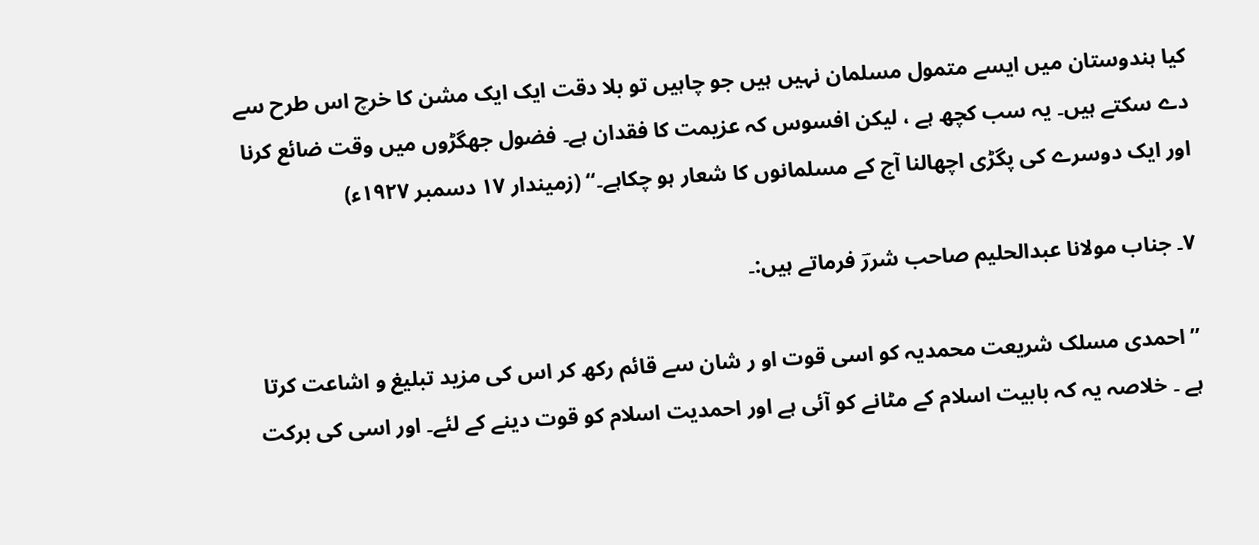کیا ہندوستان میں ایسے متمول مسلمان نہیں ہیں جو چاہیں تو بلا دقت ایک ایک مشن کا خرچ اس طرح سے دے سکتے ہیں۔ یہ سب کچھ ہے ، لیکن افسوس کہ عزیمت کا فقدان ہے۔ فضول جھگڑوں میں وقت ضائع کرنا اور ایک دوسرے کی پگڑی اچھالنا آج کے مسلمانوں کا شعار ہو چکاہے۔‘‘ (زمیندار ۱۷ دسمبر ۱۹۲۷ء)

۷۔ جناب مولانا عبدالحلیم صاحب شررؔ فرماتے ہیں:۔

’’احمدی مسلک شریعت محمدیہ کو اسی قوت او ر شان سے قائم رکھ کر اس کی مزید تبلیغ و اشاعت کرتا ہے ۔ خلاصہ یہ کہ بابیت اسلام کے مٹانے کو آئی ہے اور احمدیت اسلام کو قوت دینے کے لئے۔ اور اسی کی برکت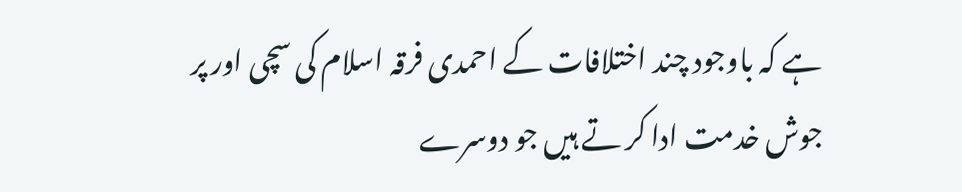ہے کہ باوجود چند اختلافات کے احمدی فرقہ اسلام کی سچی اور پر جوش خدمت ادا کر تے ہیں جو دوسرے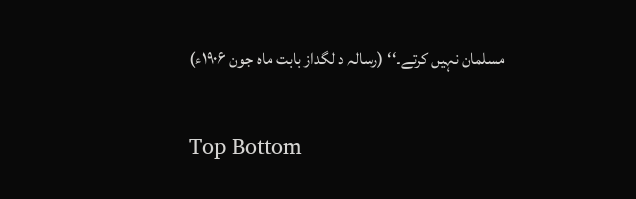مسلمان نہیں کرتے۔‘‘ (رسالہ د لگداز بابت ماہ جون ۱۹۰۶ء)

Top Bottom